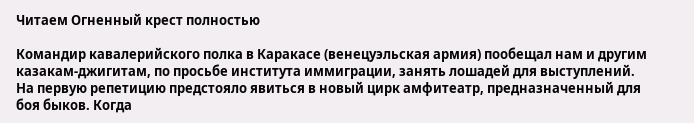Читаем Огненный крест полностью

Командир кавалерийского полка в Каракасе (венецуэльская армия) пообещал нам и другим казакам-джигитам, по просьбе института иммиграции, занять лошадей для выступлений. На первую репетицию предстояло явиться в новый цирк амфитеатр, предназначенный для боя быков. Когда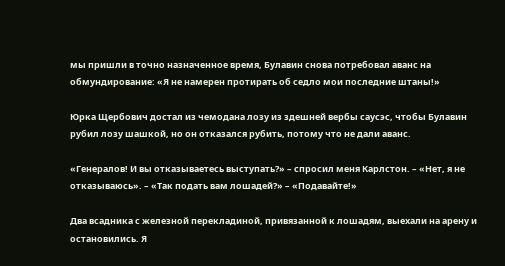мы пришли в точно назначенное время, Булавин снова потребовал аванс на обмундирование: «Я не намерен протирать об седло мои последние штаны!»

Юрка Щербович достал из чемодана лозу из здешней вербы саусэс, чтобы Булавин рубил лозу шашкой, но он отказался рубить, потому что не дали аванс.

«Генералов! И вы отказываетесь выступать?» – спросил меня Карлстон. – «Нет, я не отказываюсь». – «Так подать вам лошадей?» – «Подавайте!»

Два всадника с железной перекладиной, привязанной к лошадям, выехали на арену и остановились. Я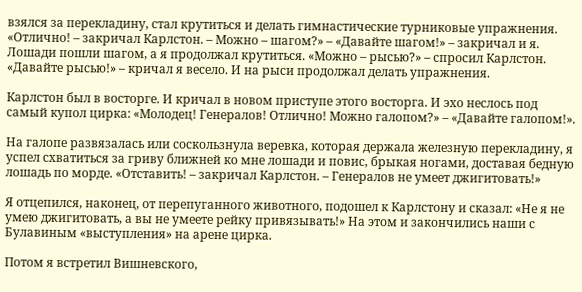взялся за перекладину, стал крутиться и делать гимнастические турниковые упражнения. «Отлично! – закричал Карлстон. – Можно – шагом?» – «Давайте шагом!» – закричал и я. Лошади пошли шагом, а я продолжал крутиться. «Можно – рысью?» – спросил Карлстон. «Давайте рысью!» – кричал я весело. И на рыси продолжал делать упражнения.

Карлстон был в восторге. И кричал в новом приступе этого восторга. И эхо неслось под самый купол цирка: «Молодец! Генералов! Отлично! Можно галопом?» – «Давайте галопом!».

На галопе развязалась или соскользнула веревка, которая держала железную перекладину, я успел схватиться за гриву ближней ко мне лошади и повис, брыкая ногами, доставая бедную лошадь по морде. «Отставить! – закричал Карлстон. – Генералов не умеет джигитовать!»

Я отцепился, наконец, от перепуганного животного, подошел к Карлстону и сказал: «Не я не умею джигитовать, а вы не умеете рейку привязывать!» На этом и закончились наши с Булавиным «выступления» на арене цирка.

Потом я встретил Вишневского,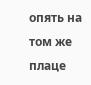опять на том же плаце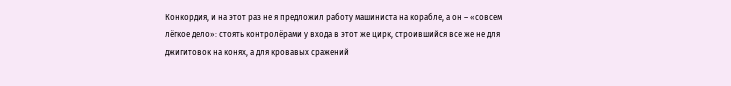Конкордия, и на этот раз не я предложил работу машиниста на корабле, а он – «совсем лёгкое дело»: стоять контролёрами у входа в этот же цирк, строившийся все же не для джигитовок на конях, а для кровавых сражений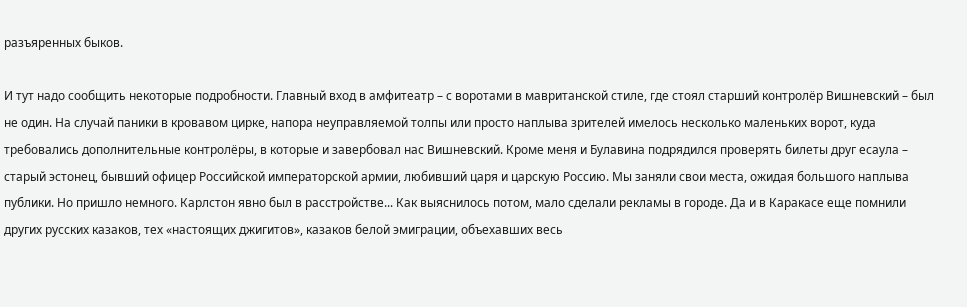разъяренных быков.

И тут надо сообщить некоторые подробности. Главный вход в амфитеатр – с воротами в мавританской стиле, где стоял старший контролёр Вишневский – был не один. На случай паники в кровавом цирке, напора неуправляемой толпы или просто наплыва зрителей имелось несколько маленьких ворот, куда требовались дополнительные контролёры, в которые и завербовал нас Вишневский. Кроме меня и Булавина подрядился проверять билеты друг есаула – старый эстонец, бывший офицер Российской императорской армии, любивший царя и царскую Россию. Мы заняли свои места, ожидая большого наплыва публики. Но пришло немного. Карлстон явно был в расстройстве... Как выяснилось потом, мало сделали рекламы в городе. Да и в Каракасе еще помнили других русских казаков, тех «настоящих джигитов», казаков белой эмиграции, объехавших весь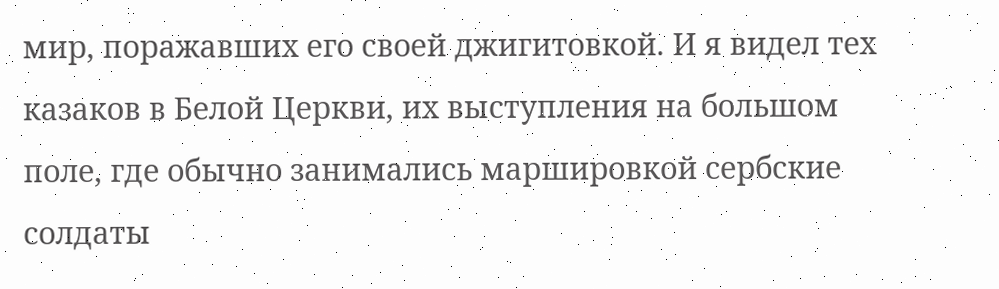мир, поражавших его своей джигитовкой. И я видел тех казаков в Белой Церкви, их выступления на большом поле, где обычно занимались маршировкой сербские солдаты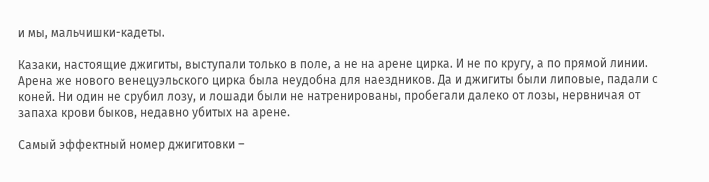и мы, мальчишки-кадеты.

Казаки, настоящие джигиты, выступали только в поле, а не на арене цирка. И не по кругу, а по прямой линии. Арена же нового венецуэльского цирка была неудобна для наездников. Да и джигиты были липовые, падали с коней. Ни один не срубил лозу, и лошади были не натренированы, пробегали далеко от лозы, нервничая от запаха крови быков, недавно убитых на арене.

Самый эффектный номер джигитовки –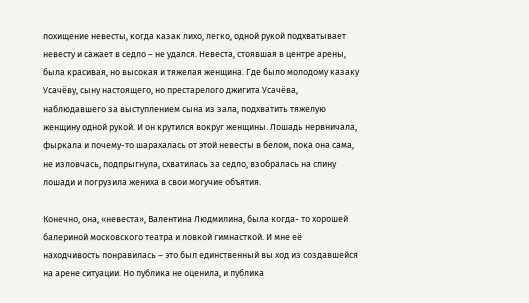похищение невесты, когда казак лихо, легко, одной рукой подхватывает невесту и сажает в седло – не удался. Невеста, стоявшая в центре арены, была красивая, но высокая и тяжелая женщина. Где было молодому казаку Усачёву, сыну настоящего, но престарелого джигита Усачёва, наблюдавшего за выступлением сына из зала, подхватить тяжелую женщину одной рукой. И он крутился вокруг женщины. Лошадь нервничала, фыркала и почему-то шарахалась от этой невесты в белом, пока она сама, не изловчась, подпрыгнула, схватилась за седло, взобралась на спину лошади и погрузила жениха в свои могучие объятия.

Конечно, она, «невеста», Валентина Людмилина, была когда- то хорошей балериной московского театра и ловкой гимнасткой. И мне её находчивость понравилась – это был единственный вы ход из создавшейся на арене ситуации. Но публика не оценила, и публика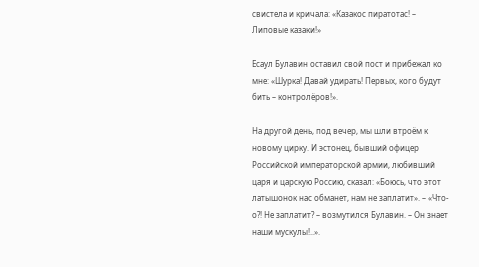свистела и кричала: «Казакос пиратотас! – Липовые казаки!»

Есаул Булавин оставил свой пост и прибежал ко мне: «Шурка! Давай удирать! Первых, кого будут бить – контролёров!».

На другой день, под вечер, мы шли втроём к новому цирку. И эстонец, бывший офицер Российской императорской армии, любивший царя и царскую Россию, сказал: «Боюсь, что этот латышонок нас обманет, нам не заплатит». – «Что-о?! Не заплатит? – возмутился Булавин. – Он знает наши мускулы!..».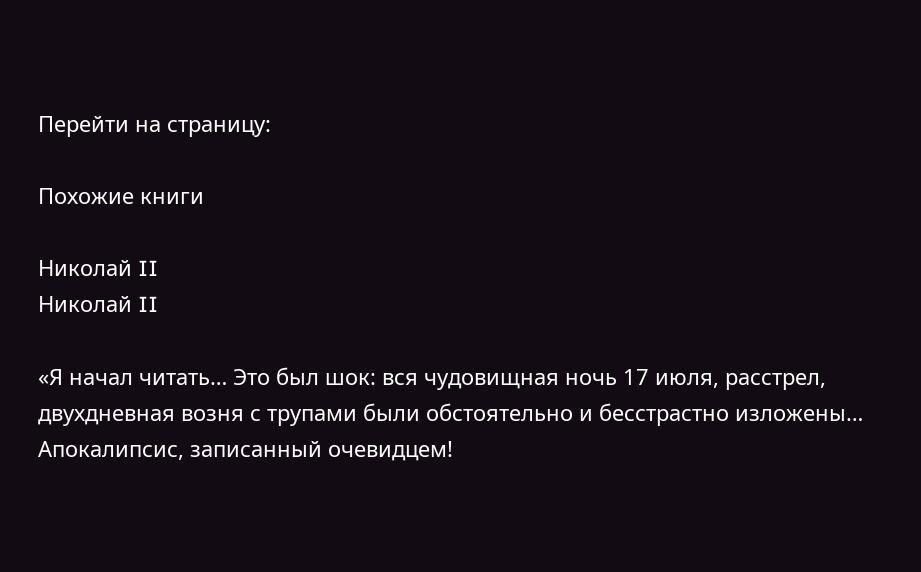Перейти на страницу:

Похожие книги

Николай II
Николай II

«Я начал читать… Это был шок: вся чудовищная ночь 17 июля, расстрел, двухдневная возня с трупами были обстоятельно и бесстрастно изложены… Апокалипсис, записанный очевидцем!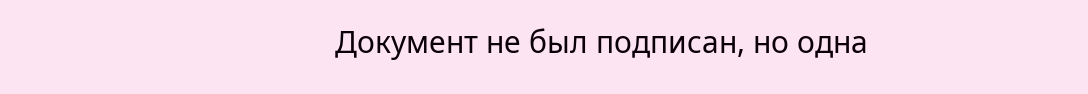Документ не был подписан, но одна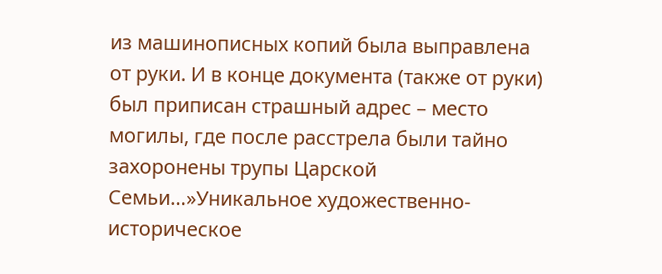из машинописных копий была выправлена от руки. И в конце документа (также от руки) был приписан страшный адрес – место могилы, где после расстрела были тайно захоронены трупы Царской Семьи…»Уникальное художественно-историческое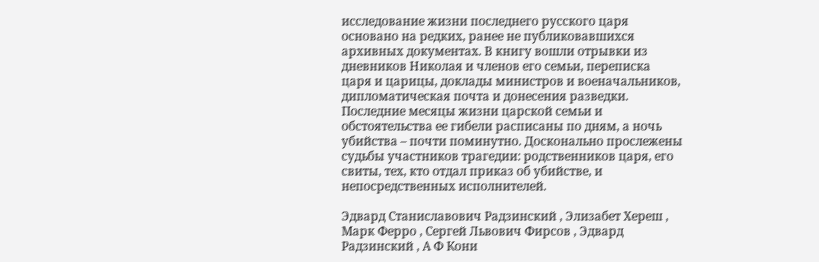исследование жизни последнего русского царя основано на редких, ранее не публиковавшихся архивных документах. В книгу вошли отрывки из дневников Николая и членов его семьи, переписка царя и царицы, доклады министров и военачальников, дипломатическая почта и донесения разведки. Последние месяцы жизни царской семьи и обстоятельства ее гибели расписаны по дням, а ночь убийства – почти поминутно. Досконально прослежены судьбы участников трагедии: родственников царя, его свиты, тех, кто отдал приказ об убийстве, и непосредственных исполнителей.

Эдвард Станиславович Радзинский , Элизабет Хереш , Марк Ферро , Сергей Львович Фирсов , Эдвард Радзинский , А Ф Кони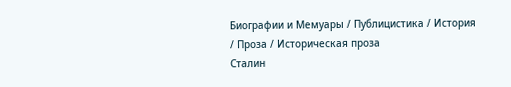Биографии и Мемуары / Публицистика / История / Проза / Историческая проза
Сталин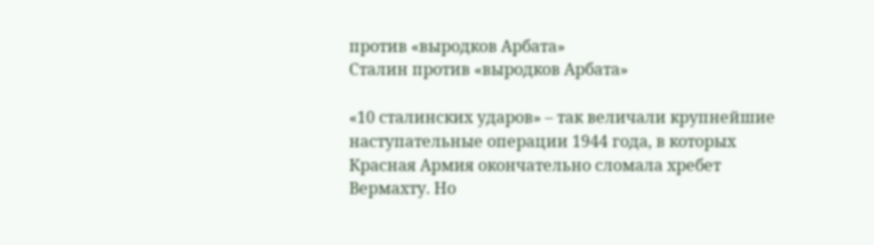против «выродков Арбата»
Сталин против «выродков Арбата»

«10 сталинских ударов» – так величали крупнейшие наступательные операции 1944 года, в которых Красная Армия окончательно сломала хребет Вермахту. Но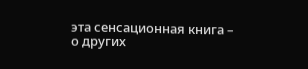эта сенсационная книга – о других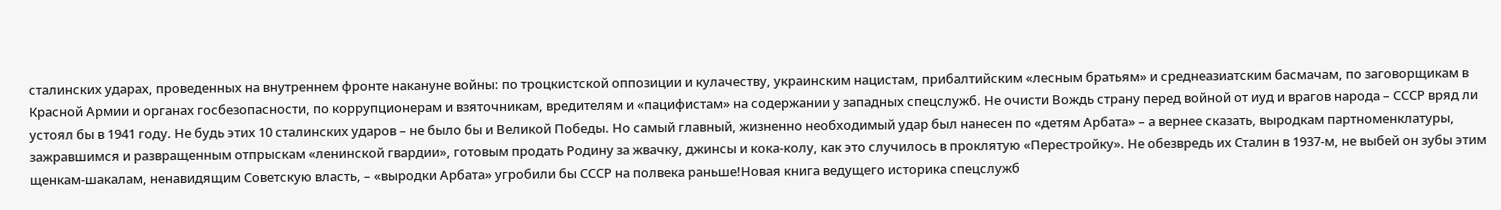сталинских ударах, проведенных на внутреннем фронте накануне войны: по троцкистской оппозиции и кулачеству, украинским нацистам, прибалтийским «лесным братьям» и среднеазиатским басмачам, по заговорщикам в Красной Армии и органах госбезопасности, по коррупционерам и взяточникам, вредителям и «пацифистам» на содержании у западных спецслужб. Не очисти Вождь страну перед войной от иуд и врагов народа – СССР вряд ли устоял бы в 1941 году. Не будь этих 10 сталинских ударов – не было бы и Великой Победы. Но самый главный, жизненно необходимый удар был нанесен по «детям Арбата» – а вернее сказать, выродкам партноменклатуры, зажравшимся и развращенным отпрыскам «ленинской гвардии», готовым продать Родину за жвачку, джинсы и кока-колу, как это случилось в проклятую «Перестройку». Не обезвредь их Сталин в 1937-м, не выбей он зубы этим щенкам-шакалам, ненавидящим Советскую власть, – «выродки Арбата» угробили бы СССР на полвека раньше!Новая книга ведущего историка спецслужб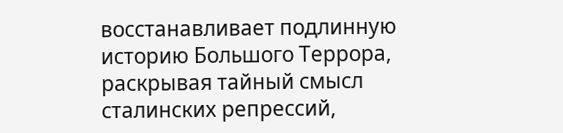восстанавливает подлинную историю Большого Террора, раскрывая тайный смысл сталинских репрессий,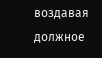воздавая должное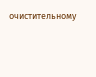очистительному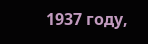1937 году,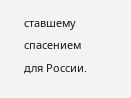ставшему спасением для России.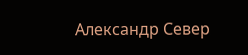Александр Север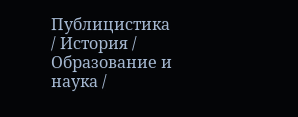Публицистика / История / Образование и наука /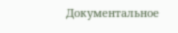Документальное